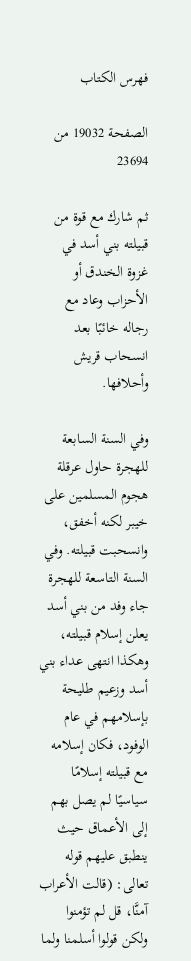فهرس الكتاب

الصفحة 19032 من 23694

ثم شارك مع قوة من قبيلته بني أسد في غزوة الخندق أو الأحزاب وعاد مع رجاله خائبًا بعد انسحاب قريش وأحلافها.

وفي السنة السابعة للهجرة حاول عرقلة هجوم المسلمين على خيبر لكنه أخفق، وانسحبت قبيلته. وفي السنة التاسعة للهجرة جاء وفد من بني أسد يعلن إسلام قبيلته، وهكذا انتهى عداء بني أسد وزعيم طليحة بإسلامهم في عام الوفود، فكان إسلامه مع قبيلته إسلامًا سياسيًا لم يصل بهم إلى الأعماق حيث ينطبق عليهم قوله تعالى: (قالت الأعراب آمنَّا، قل لم تؤمنوا ولكن قولوا أسلمنا ولما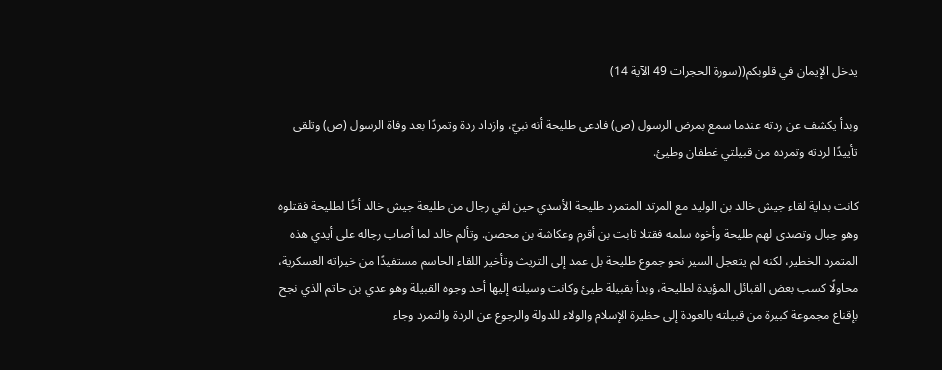يدخل الإيمان في قلوبكم((سورة الحجرات 49 الآية 14)

وبدأ يكشف عن ردته عندما سمع بمرض الرسول (ص) فادعى طليحة أنه نبيّ، وازداد ردة وتمردًا بعد وفاة الرسول (ص) وتلقى تأييدًا لردته وتمرده من قبيلتي غطفان وطيئ.

كانت بداية لقاء جيش خالد بن الوليد مع المرتد المتمرد طليحة الأسدي حين لقي رجال من طليعة جيش خالد أخًا لطليحة فقتلوه وهو حِبال وتصدى لهم طليحة وأخوه سلمه فقتلا ثابت بن أقرم وعكاشة بن محصن. وتألم خالد لما أصاب رجاله على أيدي هذه المتمرد الخطير، لكنه لم يتعجل السير نحو جموع طليحة بل عمد إلى التريث وتأخير اللقاء الحاسم مستفيدًا من خيراته العسكرية، محاولًا كسب بعض القبائل المؤيدة لطليحة، وبدأ بقبيلة طيئ وكانت وسيلته إليها أحد وجوه القبيلة وهو عدي بن حاتم الذي نجح بإقناع مجموعة كبيرة من قبيلته بالعودة إلى حظيرة الإسلام والولاء للدولة والرجوع عن الردة والتمرد وجاء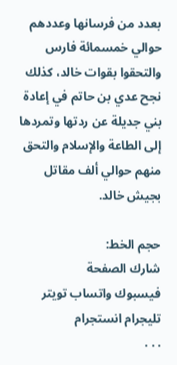بعدد من فرسانها وعددهم حوالي خمسمائة فارس والتحقوا بقوات خالد، كذلك نجح عدي بن حاتم في إعادة بني جديلة عن ردتها وتمردها إلى الطاعة والإسلام والتحق منهم حوالي ألف مقاتل بجيش خالد.

حجم الخط:
شارك الصفحة
فيسبوك واتساب تويتر تليجرام انستجرام
. . .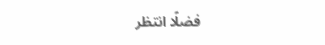فضلًا انتظر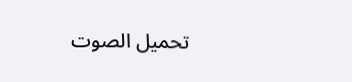تحميل الصوت